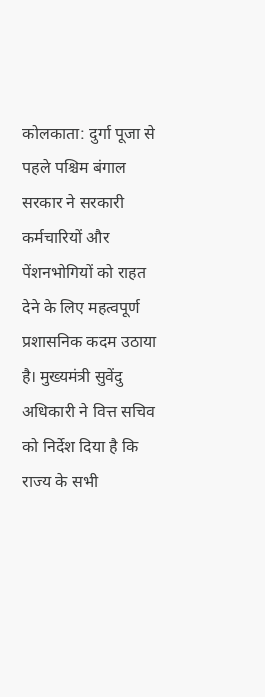कोलकाता: दुर्गा पूजा से पहले पश्चिम बंगाल सरकार ने सरकारी कर्मचारियों और पेंशनभोगियों को राहत देने के लिए महत्वपूर्ण प्रशासनिक कदम उठाया है। मुख्यमंत्री सुवेंदु अधिकारी ने वित्त सचिव को निर्देश दिया है कि राज्य के सभी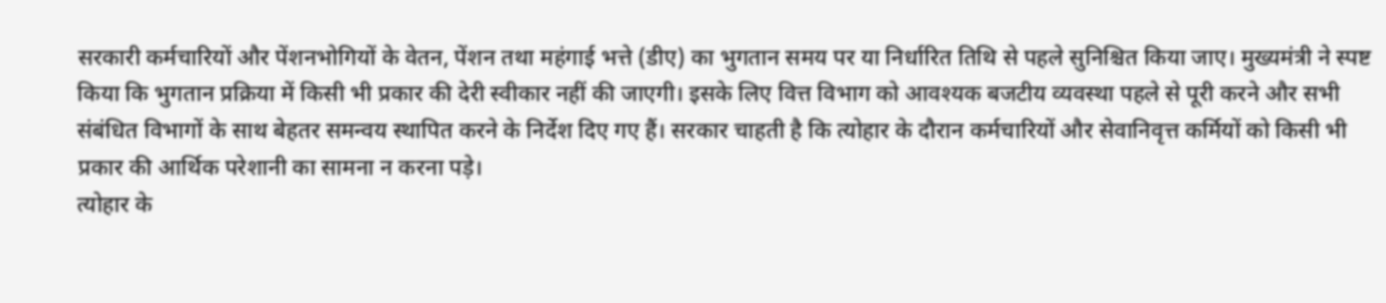सरकारी कर्मचारियों और पेंशनभोगियों के वेतन, पेंशन तथा महंगाई भत्ते (डीए) का भुगतान समय पर या निर्धारित तिथि से पहले सुनिश्चित किया जाए। मुख्यमंत्री ने स्पष्ट किया कि भुगतान प्रक्रिया में किसी भी प्रकार की देरी स्वीकार नहीं की जाएगी। इसके लिए वित्त विभाग को आवश्यक बजटीय व्यवस्था पहले से पूरी करने और सभी संबंधित विभागों के साथ बेहतर समन्वय स्थापित करने के निर्देश दिए गए हैं। सरकार चाहती है कि त्योहार के दौरान कर्मचारियों और सेवानिवृत्त कर्मियों को किसी भी प्रकार की आर्थिक परेशानी का सामना न करना पड़े।
त्योहार के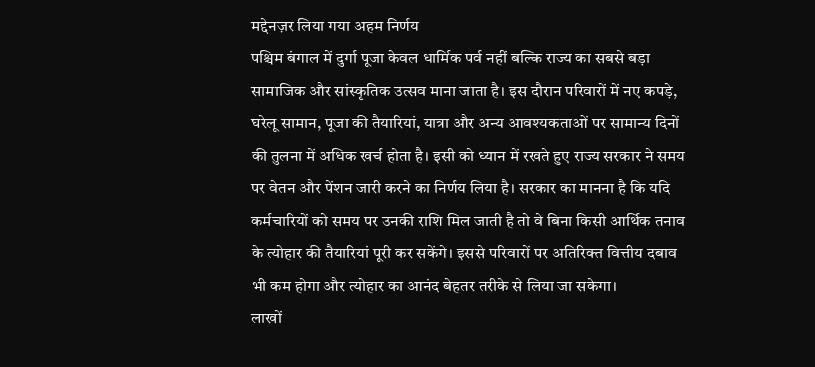मद्देनज़र लिया गया अहम निर्णय
पश्चिम बंगाल में दुर्गा पूजा केवल धार्मिक पर्व नहीं बल्कि राज्य का सबसे बड़ा सामाजिक और सांस्कृतिक उत्सव माना जाता है। इस दौरान परिवारों में नए कपड़े, घरेलू सामान, पूजा की तैयारियां, यात्रा और अन्य आवश्यकताओं पर सामान्य दिनों की तुलना में अधिक खर्च होता है। इसी को ध्यान में रखते हुए राज्य सरकार ने समय पर वेतन और पेंशन जारी करने का निर्णय लिया है। सरकार का मानना है कि यदि कर्मचारियों को समय पर उनकी राशि मिल जाती है तो वे बिना किसी आर्थिक तनाव के त्योहार की तैयारियां पूरी कर सकेंगे। इससे परिवारों पर अतिरिक्त वित्तीय दबाव भी कम होगा और त्योहार का आनंद बेहतर तरीके से लिया जा सकेगा।
लाखों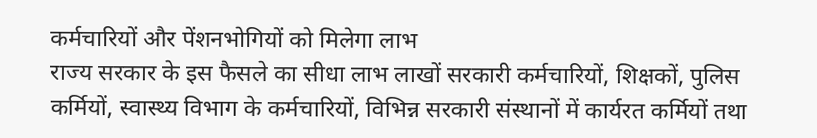कर्मचारियों और पेंशनभोगियों को मिलेगा लाभ
राज्य सरकार के इस फैसले का सीधा लाभ लाखों सरकारी कर्मचारियों, शिक्षकों, पुलिस कर्मियों, स्वास्थ्य विभाग के कर्मचारियों, विभिन्न सरकारी संस्थानों में कार्यरत कर्मियों तथा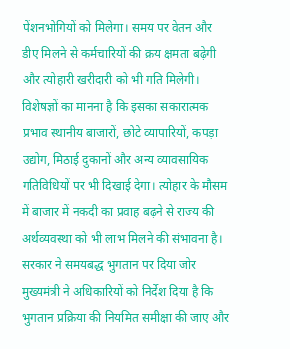पेंशनभोगियों को मिलेगा। समय पर वेतन और डीए मिलने से कर्मचारियों की क्रय क्षमता बढ़ेगी और त्योहारी खरीदारी को भी गति मिलेगी। विशेषज्ञों का मानना है कि इसका सकारात्मक प्रभाव स्थानीय बाजारों, छोटे व्यापारियों, कपड़ा उद्योग, मिठाई दुकानों और अन्य व्यावसायिक गतिविधियों पर भी दिखाई देगा। त्योहार के मौसम में बाजार में नकदी का प्रवाह बढ़ने से राज्य की अर्थव्यवस्था को भी लाभ मिलने की संभावना है।
सरकार ने समयबद्ध भुगतान पर दिया जोर
मुख्यमंत्री ने अधिकारियों को निर्देश दिया है कि भुगतान प्रक्रिया की नियमित समीक्षा की जाए और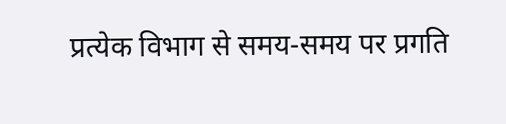प्रत्येक विभाग से समय-समय पर प्रगति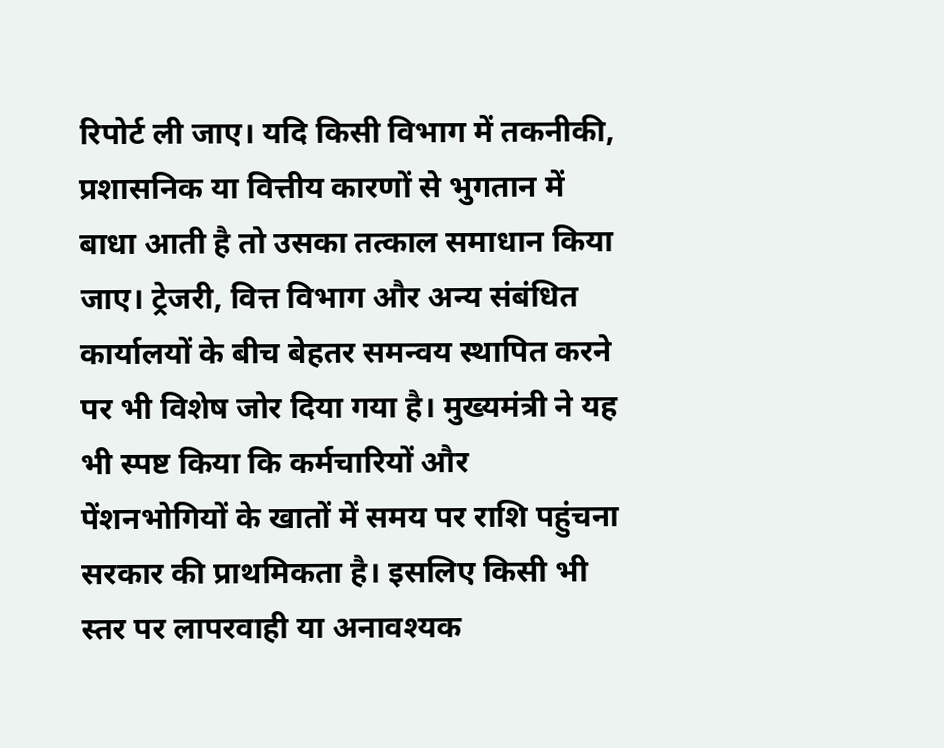रिपोर्ट ली जाए। यदि किसी विभाग में तकनीकी, प्रशासनिक या वित्तीय कारणों से भुगतान में बाधा आती है तो उसका तत्काल समाधान किया जाए। ट्रेजरी, वित्त विभाग और अन्य संबंधित कार्यालयों के बीच बेहतर समन्वय स्थापित करने पर भी विशेष जोर दिया गया है। मुख्यमंत्री ने यह भी स्पष्ट किया कि कर्मचारियों और पेंशनभोगियों के खातों में समय पर राशि पहुंचना सरकार की प्राथमिकता है। इसलिए किसी भी स्तर पर लापरवाही या अनावश्यक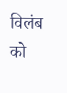विलंब को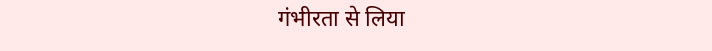गंभीरता से लिया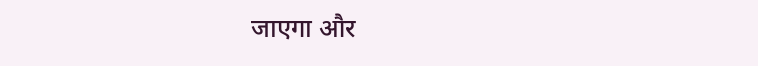जाएगा और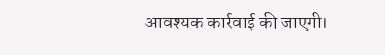आवश्यक कार्रवाई की जाएगी।